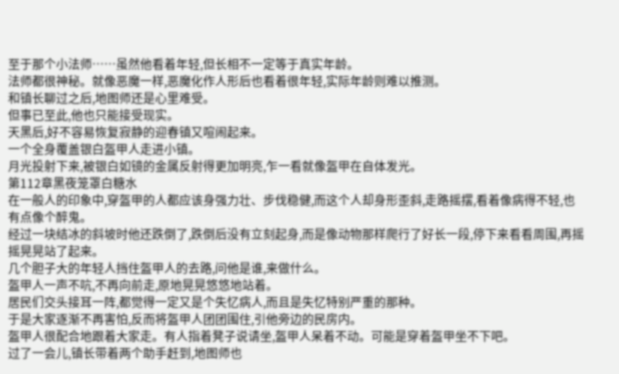至于那个小法师……虽然他看着年轻,但长相不一定等于真实年龄。
法师都很神秘。就像恶魔一样,恶魔化作人形后也看着很年轻,实际年龄则难以推测。
和镇长聊过之后,地图师还是心里难受。
但事已至此,他也只能接受现实。
天黑后,好不容易恢复寂静的迎春镇又喧闹起来。
一个全身覆盖银白盔甲人走进小镇。
月光投射下来,被银白如镜的金属反射得更加明亮,乍一看就像盔甲在自体发光。
第112章黑夜笼罩白糖水
在一般人的印象中,穿盔甲的人都应该身强力壮、步伐稳健,而这个人却身形歪斜,走路摇摆,看着像病得不轻,也有点像个醉鬼。
经过一块结冰的斜坡时他还跌倒了,跌倒后没有立刻起身,而是像动物那样爬行了好长一段,停下来看看周围,再摇摇晃晃站了起来。
几个胆子大的年轻人挡住盔甲人的去路,问他是谁,来做什么。
盔甲人一声不吭,不再向前走,原地晃晃悠悠地站着。
居民们交头接耳一阵,都觉得一定又是个失忆病人,而且是失忆特别严重的那种。
于是大家逐渐不再害怕,反而将盔甲人团团围住,引他旁边的民房内。
盔甲人很配合地跟着大家走。有人指着凳子说请坐,盔甲人呆着不动。可能是穿着盔甲坐不下吧。
过了一会儿,镇长带着两个助手赶到,地图师也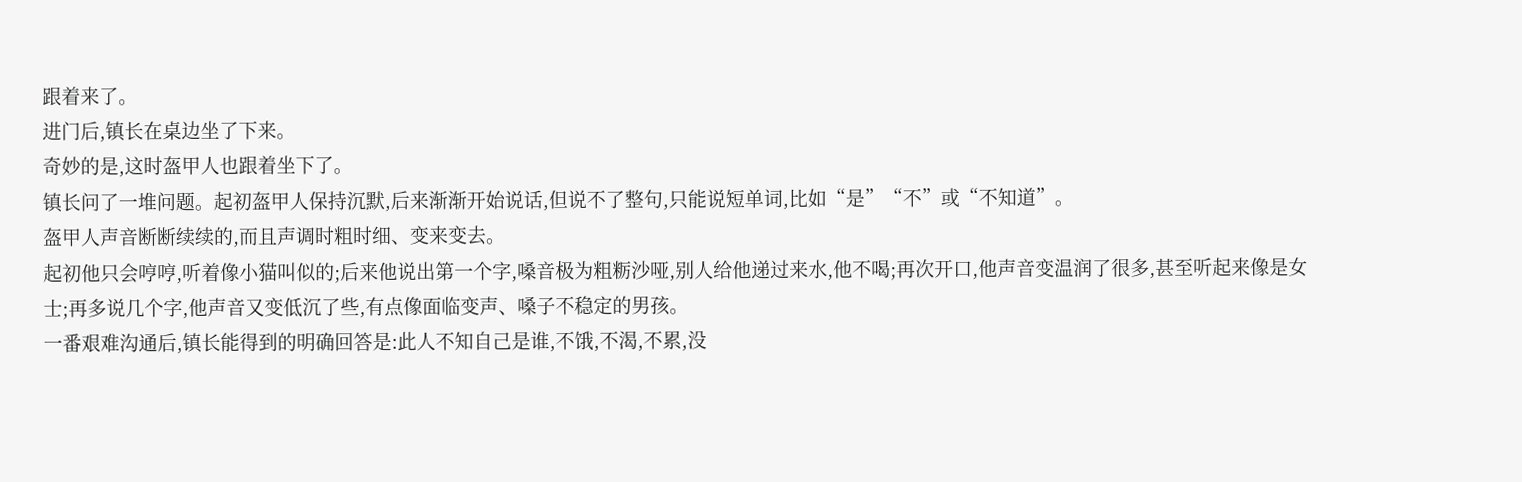跟着来了。
进门后,镇长在桌边坐了下来。
奇妙的是,这时盔甲人也跟着坐下了。
镇长问了一堆问题。起初盔甲人保持沉默,后来渐渐开始说话,但说不了整句,只能说短单词,比如“是”“不”或“不知道”。
盔甲人声音断断续续的,而且声调时粗时细、变来变去。
起初他只会哼哼,听着像小猫叫似的;后来他说出第一个字,嗓音极为粗粝沙哑,别人给他递过来水,他不喝;再次开口,他声音变温润了很多,甚至听起来像是女士;再多说几个字,他声音又变低沉了些,有点像面临变声、嗓子不稳定的男孩。
一番艰难沟通后,镇长能得到的明确回答是:此人不知自己是谁,不饿,不渴,不累,没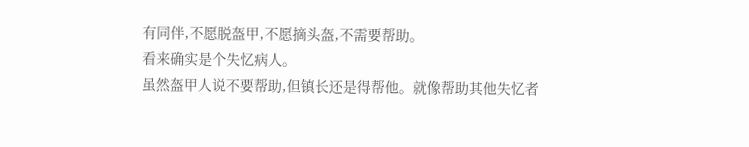有同伴,不愿脱盔甲,不愿摘头盔,不需要帮助。
看来确实是个失忆病人。
虽然盔甲人说不要帮助,但镇长还是得帮他。就像帮助其他失忆者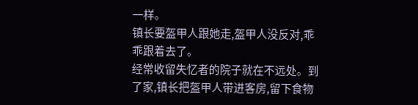一样。
镇长要盔甲人跟她走,盔甲人没反对,乖乖跟着去了。
经常收留失忆者的院子就在不远处。到了家,镇长把盔甲人带进客房,留下食物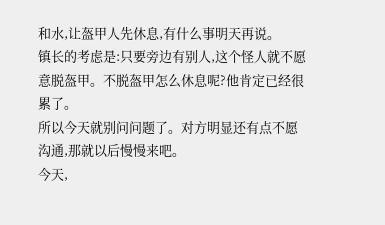和水,让盔甲人先休息,有什么事明天再说。
镇长的考虑是:只要旁边有别人,这个怪人就不愿意脱盔甲。不脱盔甲怎么休息呢?他肯定已经很累了。
所以今天就别问问题了。对方明显还有点不愿沟通,那就以后慢慢来吧。
今天,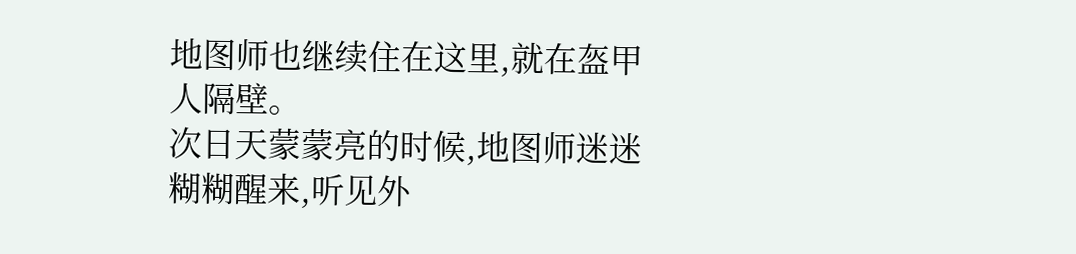地图师也继续住在这里,就在盔甲人隔壁。
次日天蒙蒙亮的时候,地图师迷迷糊糊醒来,听见外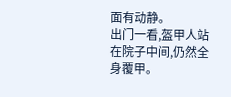面有动静。
出门一看,盔甲人站在院子中间,仍然全身覆甲。